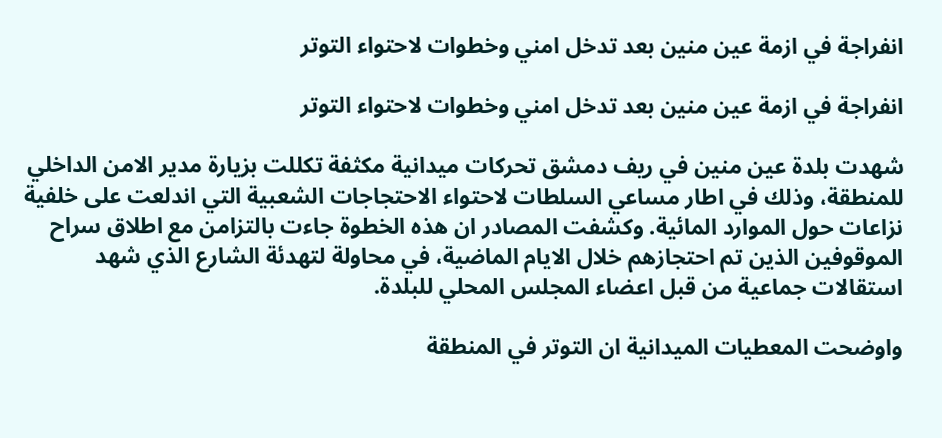انفراجة في ازمة عين منين بعد تدخل امني وخطوات لاحتواء التوتر

انفراجة في ازمة عين منين بعد تدخل امني وخطوات لاحتواء التوتر

شهدت بلدة عين منين في ريف دمشق تحركات ميدانية مكثفة تكللت بزيارة مدير الامن الداخلي للمنطقة، وذلك في اطار مساعي السلطات لاحتواء الاحتجاجات الشعبية التي اندلعت على خلفية نزاعات حول الموارد المائية. وكشفت المصادر ان هذه الخطوة جاءت بالتزامن مع اطلاق سراح الموقوفين الذين تم احتجازهم خلال الايام الماضية، في محاولة لتهدئة الشارع الذي شهد استقالات جماعية من قبل اعضاء المجلس المحلي للبلدة.

واوضحت المعطيات الميدانية ان التوتر في المنطقة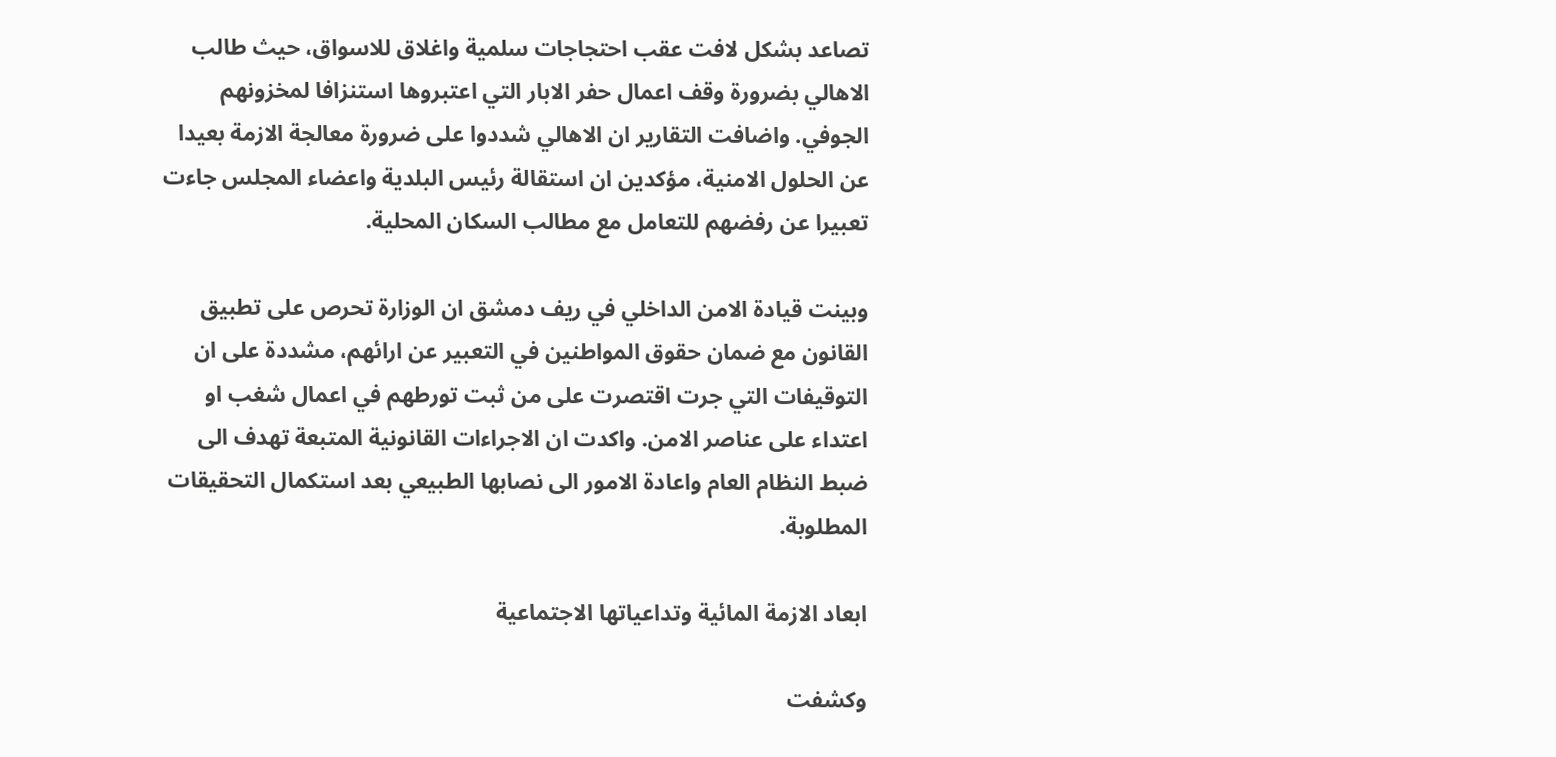تصاعد بشكل لافت عقب احتجاجات سلمية واغلاق للاسواق، حيث طالب الاهالي بضرورة وقف اعمال حفر الابار التي اعتبروها استنزافا لمخزونهم الجوفي. واضافت التقارير ان الاهالي شددوا على ضرورة معالجة الازمة بعيدا عن الحلول الامنية، مؤكدين ان استقالة رئيس البلدية واعضاء المجلس جاءت تعبيرا عن رفضهم للتعامل مع مطالب السكان المحلية.

وبينت قيادة الامن الداخلي في ريف دمشق ان الوزارة تحرص على تطبيق القانون مع ضمان حقوق المواطنين في التعبير عن ارائهم، مشددة على ان التوقيفات التي جرت اقتصرت على من ثبت تورطهم في اعمال شغب او اعتداء على عناصر الامن. واكدت ان الاجراءات القانونية المتبعة تهدف الى ضبط النظام العام واعادة الامور الى نصابها الطبيعي بعد استكمال التحقيقات المطلوبة.

ابعاد الازمة المائية وتداعياتها الاجتماعية

وكشفت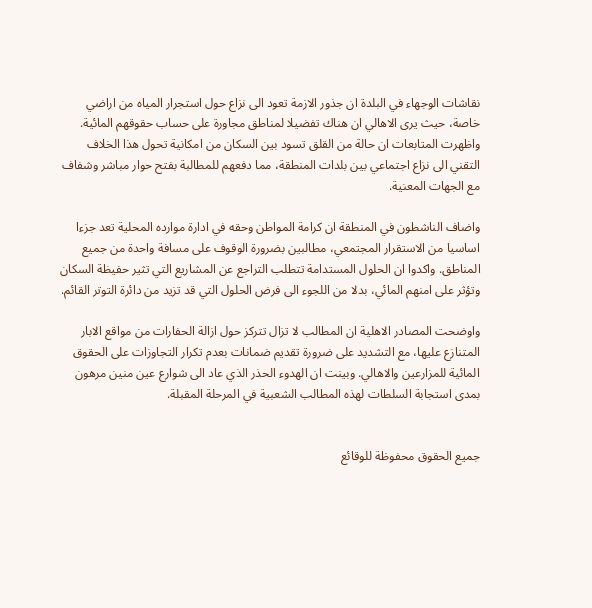نقاشات الوجهاء في البلدة ان جذور الازمة تعود الى نزاع حول استجرار المياه من اراضي خاصة، حيث يرى الاهالي ان هناك تفضيلا لمناطق مجاورة على حساب حقوقهم المائية. واظهرت المتابعات ان حالة من القلق تسود بين السكان من امكانية تحول هذا الخلاف التقني الى نزاع اجتماعي بين بلدات المنطقة، مما دفعهم للمطالبة بفتح حوار مباشر وشفاف مع الجهات المعنية.

واضاف الناشطون في المنطقة ان كرامة المواطن وحقه في ادارة موارده المحلية تعد جزءا اساسيا من الاستقرار المجتمعي، مطالبين بضرورة الوقوف على مسافة واحدة من جميع المناطق. واكدوا ان الحلول المستدامة تتطلب التراجع عن المشاريع التي تثير حفيظة السكان وتؤثر على امنهم المائي، بدلا من اللجوء الى فرض الحلول التي قد تزيد من دائرة التوتر القائم.

واوضحت المصادر الاهلية ان المطالب لا تزال تتركز حول ازالة الحفارات من مواقع الابار المتنازع عليها، مع التشديد على ضرورة تقديم ضمانات بعدم تكرار التجاوزات على الحقوق المائية للمزارعين والاهالي. وبينت ان الهدوء الحذر الذي عاد الى شوارع عين منين مرهون بمدى استجابة السلطات لهذه المطالب الشعبية في المرحلة المقبلة.


جميع الحقوق محفوظة للوقائع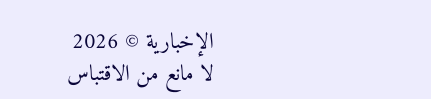الإخبارية © 2026
لا مانع من الاقتباس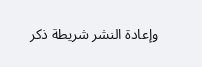وإعادة النشر شريطة ذكر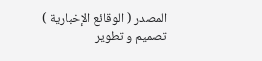المصدر ( الوقائع الإخبارية )
تصميم و تطوير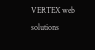VERTEX web solutions